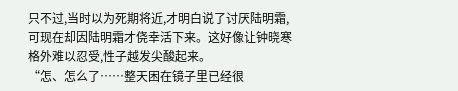只不过,当时以为死期将近,才明白说了讨厌陆明霜,可现在却因陆明霜才侥幸活下来。这好像让钟晓寒格外难以忍受,性子越发尖酸起来。
“怎、怎么了……整天困在镜子里已经很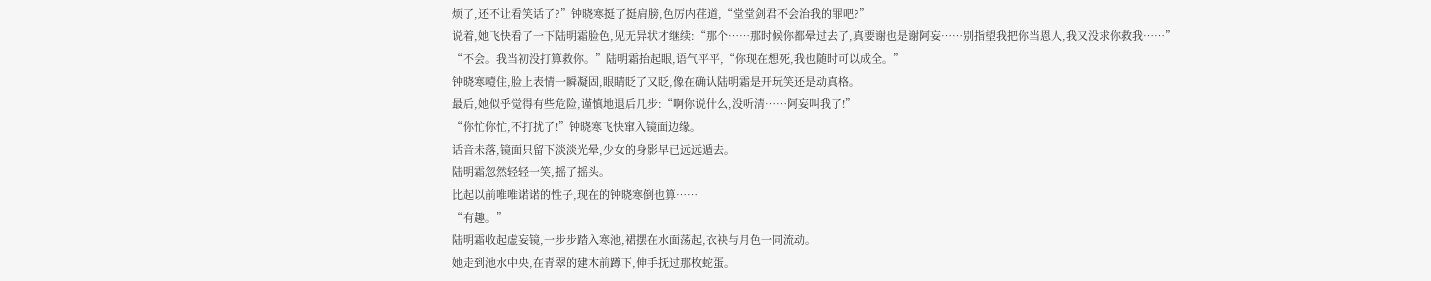烦了,还不让看笑话了?”钟晓寒挺了挺肩膀,色厉内荏道,“堂堂剑君不会治我的罪吧?”
说着,她飞快看了一下陆明霜脸色,见无异状才继续:“那个……那时候你都晕过去了,真要谢也是谢阿妄……别指望我把你当恩人,我又没求你救我……”
“不会。我当初没打算救你。”陆明霜抬起眼,语气平平,“你现在想死,我也随时可以成全。”
钟晓寒噎住,脸上表情一瞬凝固,眼睛眨了又眨,像在确认陆明霜是开玩笑还是动真格。
最后,她似乎觉得有些危险,谨慎地退后几步:“啊你说什么,没听清……阿妄叫我了!”
“你忙你忙,不打扰了!”钟晓寒飞快窜入镜面边缘。
话音未落,镜面只留下淡淡光晕,少女的身影早已远远遁去。
陆明霜忽然轻轻一笑,摇了摇头。
比起以前唯唯诺诺的性子,现在的钟晓寒倒也算……
“有趣。”
陆明霜收起虚妄镜,一步步踏入寒池,裙摆在水面荡起,衣袂与月色一同流动。
她走到池水中央,在青翠的建木前蹲下,伸手抚过那枚蛇蛋。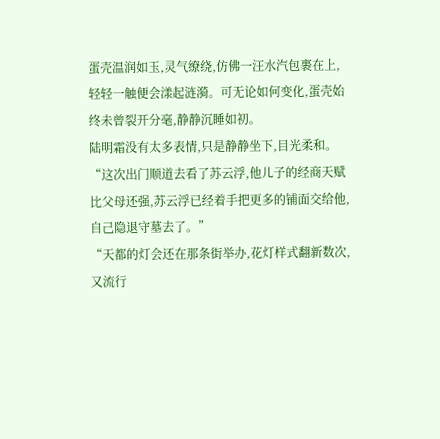蛋壳温润如玉,灵气缭绕,仿佛一汪水汽包裹在上,轻轻一触便会漾起涟漪。可无论如何变化,蛋壳始终未曾裂开分毫,静静沉睡如初。
陆明霜没有太多表情,只是静静坐下,目光柔和。
“这次出门顺道去看了苏云浮,他儿子的经商天赋比父母还强,苏云浮已经着手把更多的铺面交给他,自己隐退守墓去了。”
“天都的灯会还在那条街举办,花灯样式翻新数次,又流行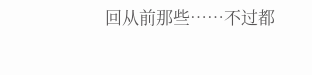回从前那些……不过都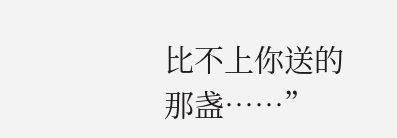比不上你送的那盏……”